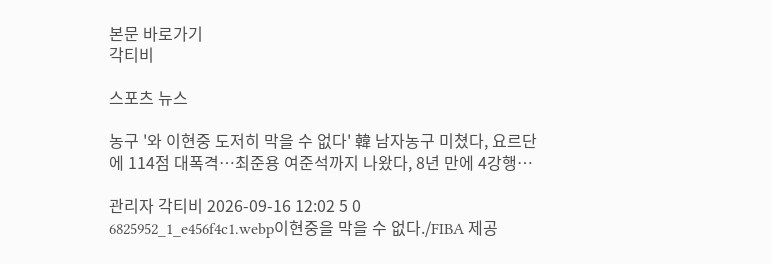본문 바로가기
각티비

스포츠 뉴스

농구 '와 이현중 도저히 막을 수 없다' 韓 남자농구 미쳤다, 요르단에 114점 대폭격…최준용 여준석까지 나왔다, 8년 만에 4강행…

관리자 각티비 2026-09-16 12:02 5 0
6825952_1_e456f4c1.webp이현중을 막을 수 없다./FIBA 제공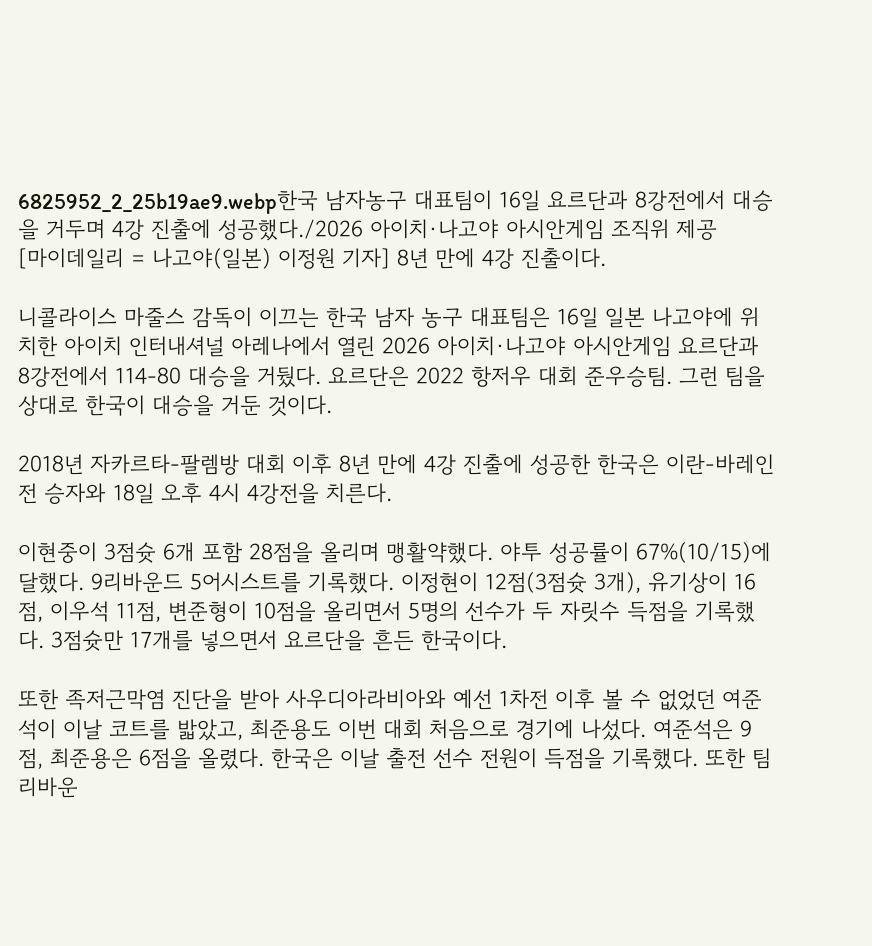6825952_2_25b19ae9.webp한국 남자농구 대표팀이 16일 요르단과 8강전에서 대승을 거두며 4강 진출에 성공했다./2026 아이치·나고야 아시안게임 조직위 제공
[마이데일리 = 나고야(일본) 이정원 기자] 8년 만에 4강 진출이다.

니콜라이스 마줄스 감독이 이끄는 한국 남자 농구 대표팀은 16일 일본 나고야에 위치한 아이치 인터내셔널 아레나에서 열린 2026 아이치·나고야 아시안게임 요르단과 8강전에서 114-80 대승을 거뒀다. 요르단은 2022 항저우 대회 준우승팀. 그런 팀을 상대로 한국이 대승을 거둔 것이다.

2018년 자카르타-팔렘방 대회 이후 8년 만에 4강 진출에 성공한 한국은 이란-바레인전 승자와 18일 오후 4시 4강전을 치른다.

이현중이 3점슛 6개 포함 28점을 올리며 맹활약했다. 야투 성공률이 67%(10/15)에 달했다. 9리바운드 5어시스트를 기록했다. 이정현이 12점(3점슛 3개), 유기상이 16점, 이우석 11점, 변준형이 10점을 올리면서 5명의 선수가 두 자릿수 득점을 기록했다. 3점슛만 17개를 넣으면서 요르단을 흔든 한국이다.

또한 족저근막염 진단을 받아 사우디아라비아와 예선 1차전 이후 볼 수 없었던 여준석이 이날 코트를 밟았고, 최준용도 이번 대회 처음으로 경기에 나섰다. 여준석은 9점, 최준용은 6점을 올렸다. 한국은 이날 출전 선수 전원이 득점을 기록했다. 또한 팀 리바운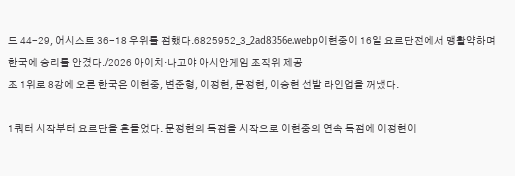드 44-29, 어시스트 36-18 우위를 점했다.6825952_3_2ad8356e.webp이현중이 16일 요르단전에서 맹활약하며 한국에 승리를 안겼다./2026 아이치·나고야 아시안게임 조직위 제공
조 1위로 8강에 오른 한국은 이현중, 변준형, 이정현, 문정현, 이승현 선발 라인업을 꺼냈다.

1쿼터 시작부터 요르단을 흔들었다. 문정현의 득점을 시작으로 이현중의 연속 득점에 이정현이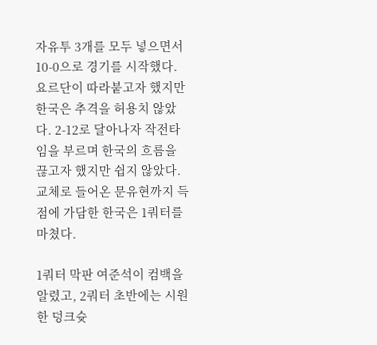자유투 3개를 모두 넣으면서 10-0으로 경기를 시작했다. 요르단이 따라붙고자 했지만 한국은 추격을 허용치 않았다. 2-12로 달아나자 작전타임을 부르며 한국의 흐름을 끊고자 했지만 쉽지 않았다. 교체로 들어온 문유현까지 득점에 가담한 한국은 1쿼터를 마쳤다.

1쿼터 막판 여준석이 컴백을 알렸고, 2쿼터 초반에는 시원한 덩크슛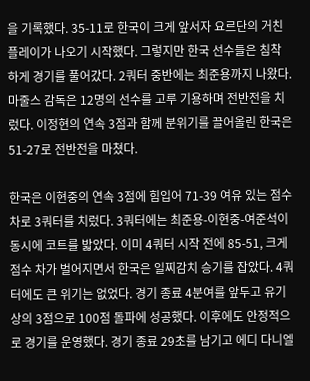을 기록했다. 35-11로 한국이 크게 앞서자 요르단의 거친 플레이가 나오기 시작했다. 그렇지만 한국 선수들은 침착하게 경기를 풀어갔다. 2쿼터 중반에는 최준용까지 나왔다. 마줄스 감독은 12명의 선수를 고루 기용하며 전반전을 치렀다. 이정현의 연속 3점과 함께 분위기를 끌어올린 한국은 51-27로 전반전을 마쳤다.

한국은 이현중의 연속 3점에 힘입어 71-39 여유 있는 점수 차로 3쿼터를 치렀다. 3쿼터에는 최준용-이현중-여준석이 동시에 코트를 밟았다. 이미 4쿼터 시작 전에 85-51, 크게 점수 차가 벌어지면서 한국은 일찌감치 승기를 잡았다. 4쿼터에도 큰 위기는 없었다. 경기 종료 4분여를 앞두고 유기상의 3점으로 100점 돌파에 성공했다. 이후에도 안정적으로 경기를 운영했다. 경기 종료 29초를 남기고 에디 다니엘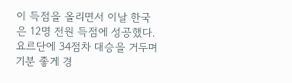이 득점을 올리면서 이날 한국은 12명 전원 득점에 성공했다. 요르단에 34점차 대승을 거두며 기분 좋게 경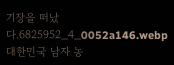기장을 떠났다.6825952_4_0052a146.webp대한민국 남자 농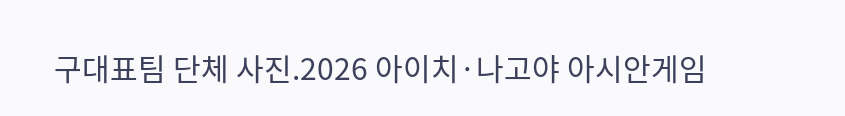구대표팀 단체 사진.2026 아이치·나고야 아시안게임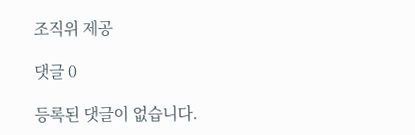조직위 제공

댓글 0

등록된 댓글이 없습니다.